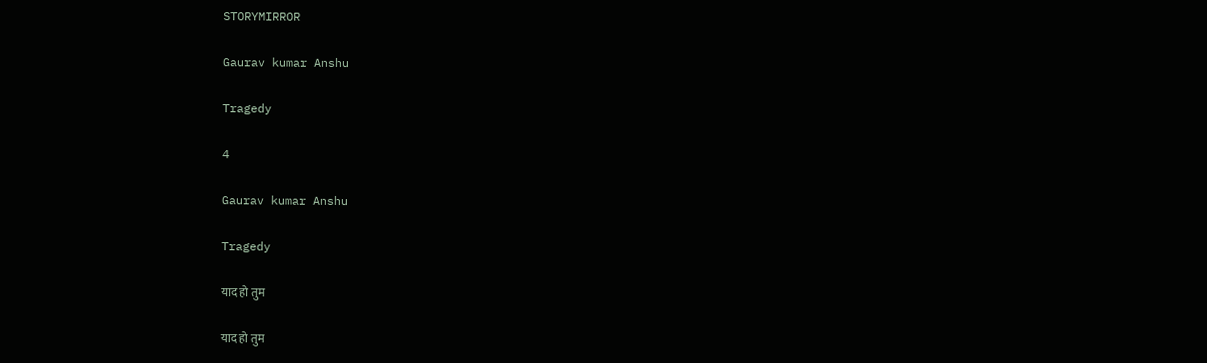STORYMIRROR

Gaurav kumar Anshu

Tragedy

4

Gaurav kumar Anshu

Tragedy

याद हो तुम

याद हो तुम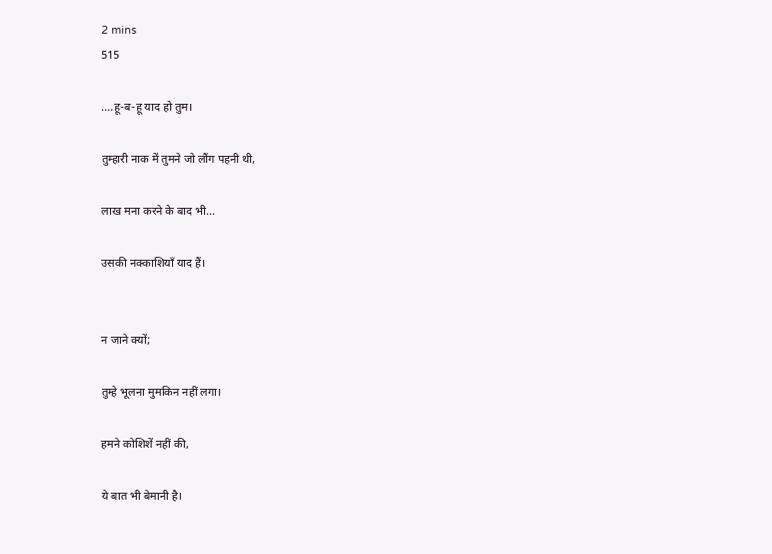2 mins
515

....हू-ब-हू याद हो तुम।

तुम्हारी नाक में तुमने जो लौंग पहनी थी,

लाख मना करने के बाद भी...

उसकी नक्काशियाँ याद हैं।


न जाने क्यों;

तुम्हे भूलना मुमकिन नहीं लगा।

हमने कोशिशें नहीं की,

ये बात भी बेमानी है।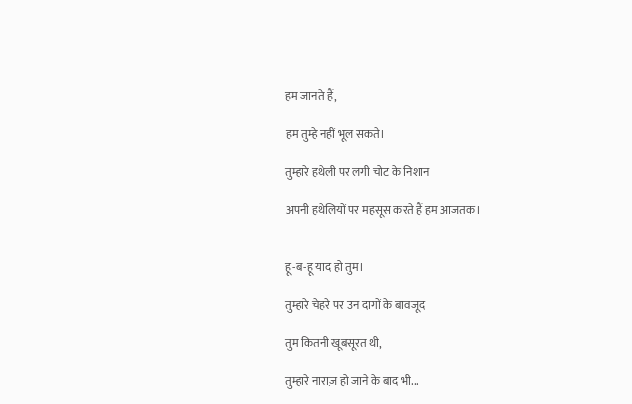हम जानते हैं,

हम तुम्हे नहीं भूल सकते।

तुम्हारे हथेली पर लगी चोट के निशान

अपनी हथेलियों पर महसूस करते हैं हम आजतक।


हू-ब-हू याद हो तुम।

तुम्हारे चेहरे पर उन दागों के बावजूद

तुम कितनी खूबसूरत थी,

तुम्हारे नाराज़ हो जाने के बाद भी...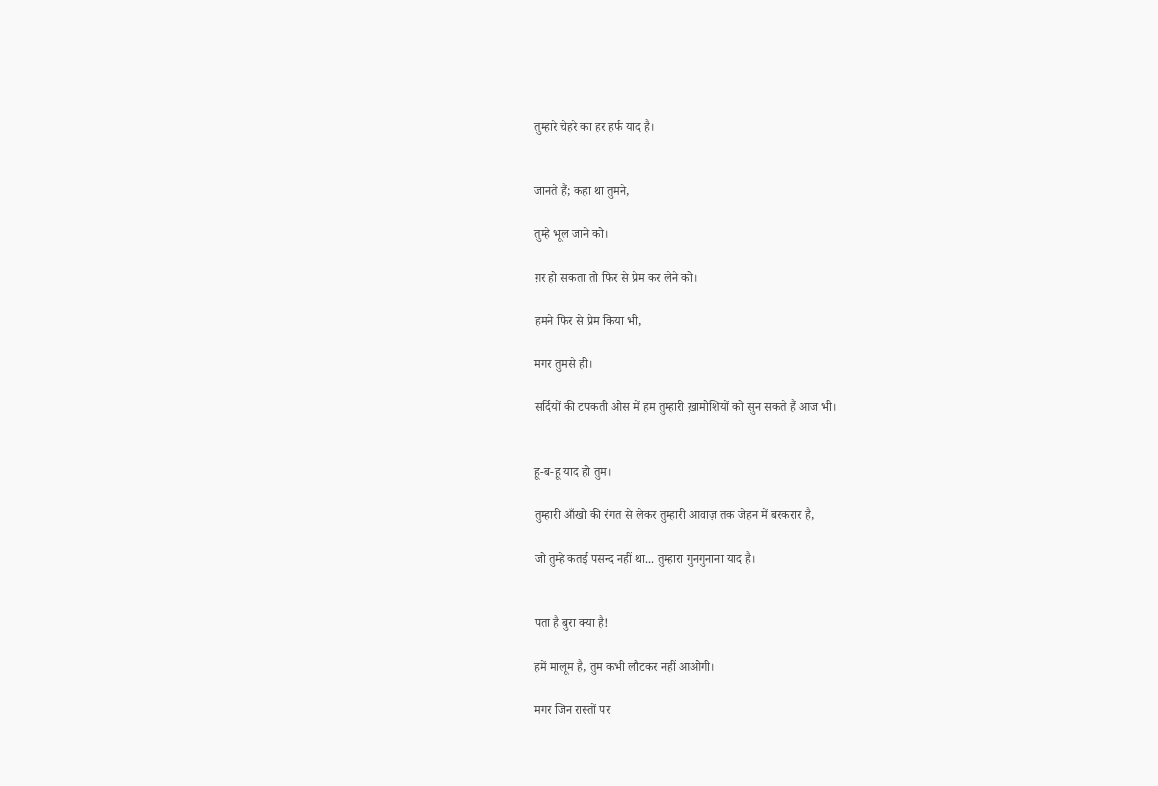तुम्हारे चेहरे का हर हर्फ याद है।


जानते हैं; कहा था तुमने,

तुम्हे भूल जाने को।

ग़र हो सकता तो फिर से प्रेम कर लेने को।

हमने फिर से प्रेम किया भी,

मगर तुमसे ही।

सर्दियों की टपकती ओस में हम तुम्हारी ख़ामोशियों को सुन सकते हैं आज भी।


हू-ब-हू याद हो तुम।

तुम्हारी आँखो की रंगत से लेकर तुम्हारी आवाज़ तक जेहन में बरकरार है,

जो तुम्हे कतई पसन्द नहीं था... तुम्हारा गुनगुनाना याद है।


पता है बुरा क्या है!

हमें मालूम है, तुम कभी लौटकर नहीं आओगी।

मगर जिन रास्तों पर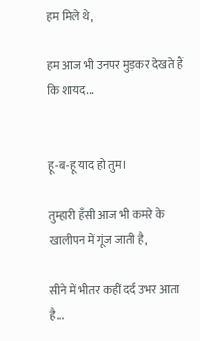हम मिले थे,

हम आज भी उनपर मुड़कर देखते हैं कि शायद...


हू-ब-हू याद हो तुम।

तुम्हारी हँसी आज भी कमरे के खालीपन में गूंज जाती है,

सीने में भीतर कहीं दर्द उभर आता है...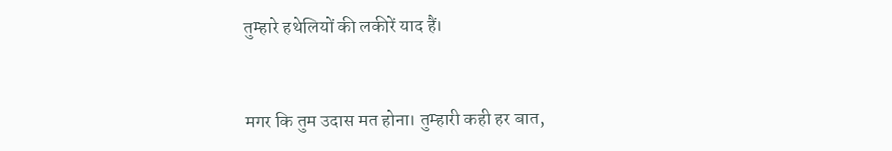तुम्हारे हथेलियों की लकीरें याद हैं।


मगर कि तुम उदास मत होना। तुम्हारी कही हर बात,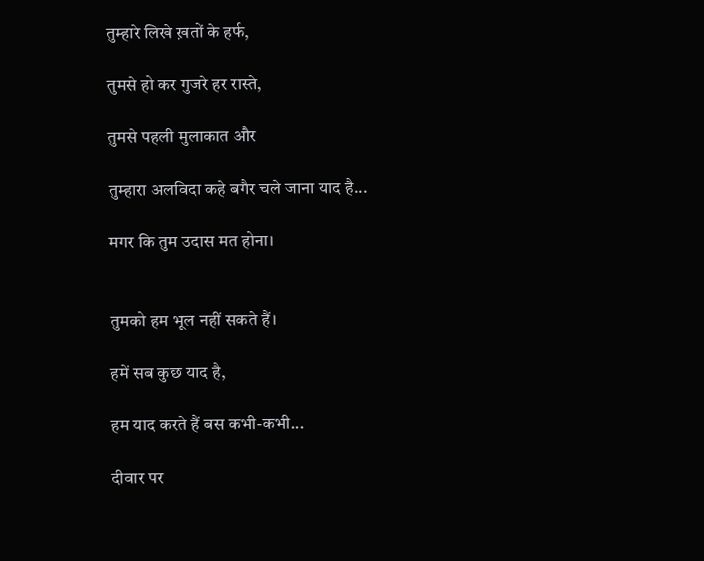तुम्हारे लिखे ख़तों के हर्फ,

तुमसे हो कर गुजरे हर रास्ते,

तुमसे पहली मुलाकात और

तुम्हारा अलविदा कहे बगैर चले जाना याद है...

मगर कि तुम उदास मत होना।


तुमको हम भूल नहीं सकते हैं।

हमें सब कुछ याद है,

हम याद करते हैं बस कभी-कभी...

दीवार पर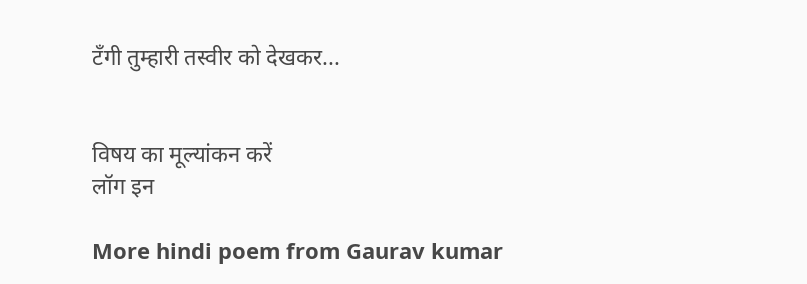टँगी तुम्हारी तस्वीर को देखकर...


विषय का मूल्यांकन करें
लॉग इन

More hindi poem from Gaurav kumar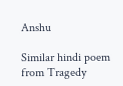Anshu

Similar hindi poem from Tragedy